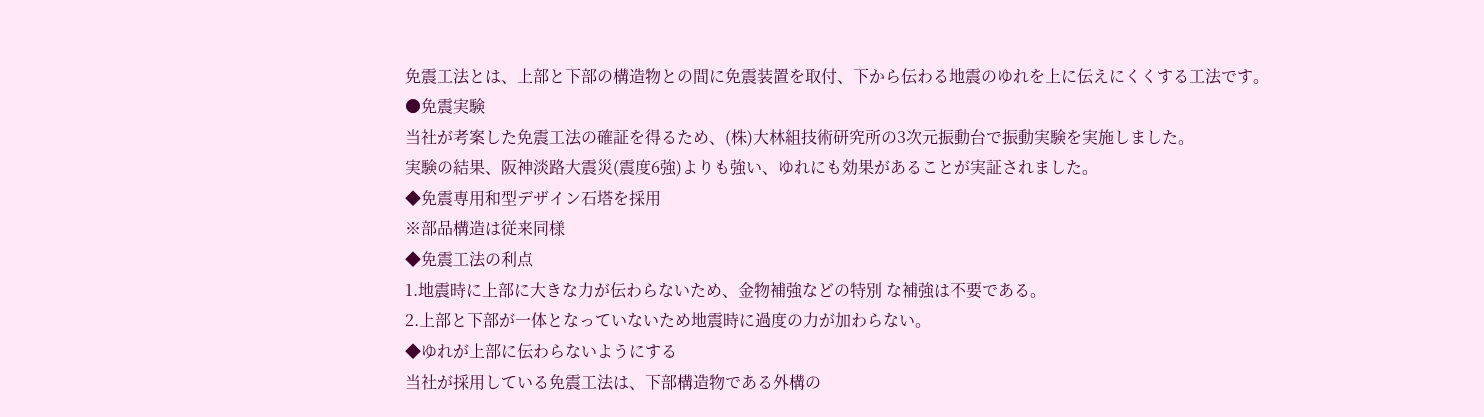免震工法とは、上部と下部の構造物との間に免震装置を取付、下から伝わる地震のゆれを上に伝えにくくする工法です。
●免震実験
当社が考案した免震工法の確証を得るため、(株)大林組技術研究所の3次元振動台で振動実験を実施しました。
実験の結果、阪神淡路大震災(震度6強)よりも強い、ゆれにも効果があることが実証されました。
◆免震専用和型デザイン石塔を採用
※部品構造は従来同様
◆免震工法の利点
1.地震時に上部に大きな力が伝わらないため、金物補強などの特別 な補強は不要である。
2.上部と下部が一体となっていないため地震時に過度の力が加わらない。
◆ゆれが上部に伝わらないようにする
当社が採用している免震工法は、下部構造物である外構の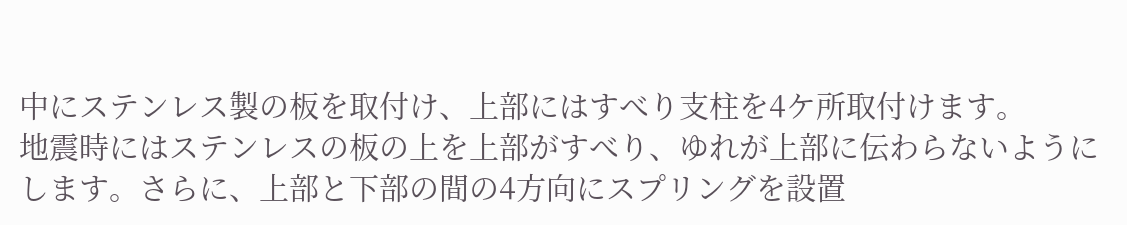中にステンレス製の板を取付け、上部にはすべり支柱を4ケ所取付けます。
地震時にはステンレスの板の上を上部がすべり、ゆれが上部に伝わらないようにします。さらに、上部と下部の間の4方向にスプリングを設置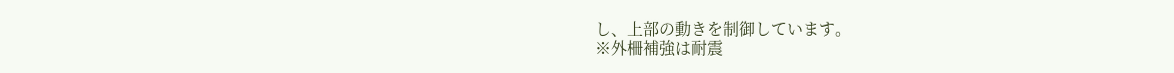し、上部の動きを制御しています。
※外柵補強は耐震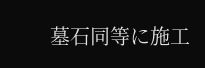墓石同等に施工